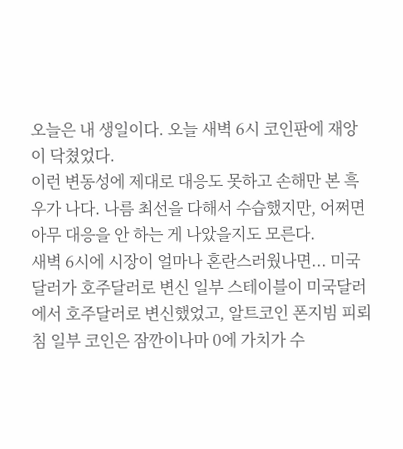오늘은 내 생일이다. 오늘 새벽 6시 코인판에 재앙이 닥쳤었다.
이런 변동성에 제대로 대응도 못하고 손해만 본 흑우가 나다. 나름 최선을 다해서 수습했지만, 어쩌면 아무 대응을 안 하는 게 나았을지도 모른다.
새벽 6시에 시장이 얼마나 혼란스러웠나면... 미국달러가 호주달러로 변신 일부 스테이블이 미국달러에서 호주달러로 변신했었고, 알트코인 폰지빔 피뢰침 일부 코인은 잠깐이나마 0에 가치가 수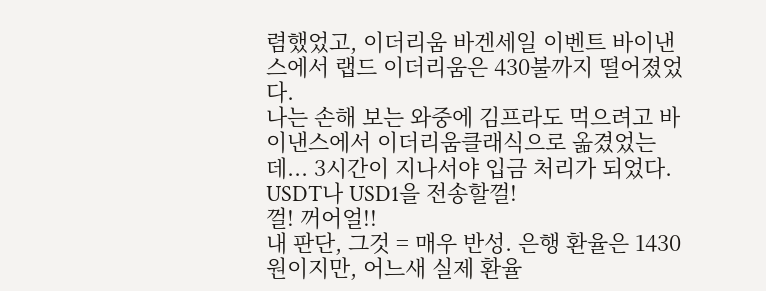렴했었고, 이더리움 바겐세일 이벤트 바이낸스에서 랩드 이더리움은 430불까지 떨어졌었다.
나는 손해 보는 와중에 김프라도 먹으려고 바이낸스에서 이더리움클래식으로 옮겼었는데... 3시간이 지나서야 입금 처리가 되었다. USDT나 USD1을 전송할껄!
껄! 꺼어얼!!
내 판단, 그것 = 매우 반성. 은행 환율은 1430원이지만, 어느새 실제 환율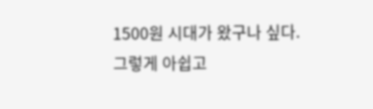1500원 시대가 왔구나 싶다.
그렇게 아쉽고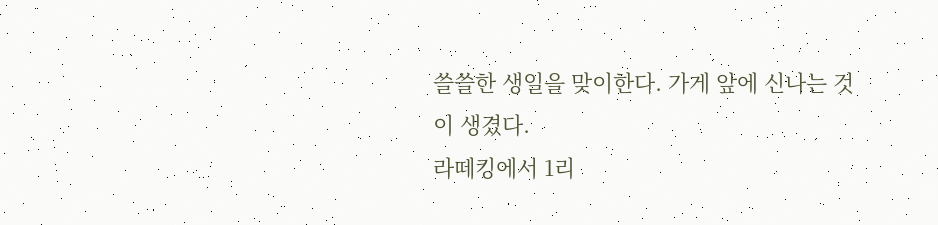쓸쓸한 생일을 맞이한다. 가게 앞에 신나는 것이 생겼다.
라떼킹에서 1리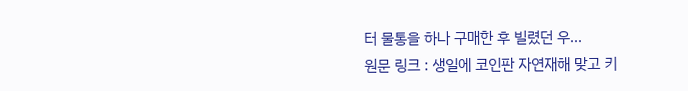터 물통을 하나 구매한 후 빌렸던 우...
원문 링크 : 생일에 코인판 자연재해 맞고 키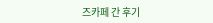즈카페 간 후기